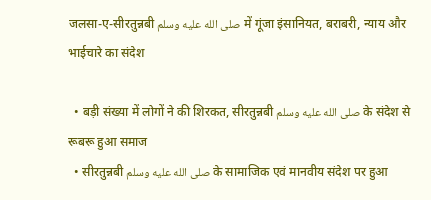जलसा-ए-सीरतुन्नबी صلى الله عليه وسلم में गूंजा इंसानियत, बराबरी, न्याय और भाईचारे का संदेश

  • बड़ी संख्या में लोगों ने की शिरकत, सीरतुन्नबी صلى الله عليه وسلم के संदेश से रूबरू हुआ समाज
  • सीरतुन्नबी صلى الله عليه وسلم के सामाजिक एवं मानवीय संदेश पर हुआ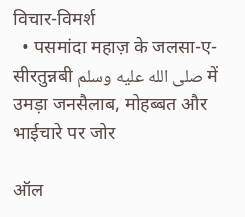विचार-विमर्श
  • पसमांदा महाज़ के जलसा-ए-सीरतुन्नबी صلى الله عليه وسلم में उमड़ा जनसैलाब, मोहब्बत और भाईचारे पर जोर

ऑल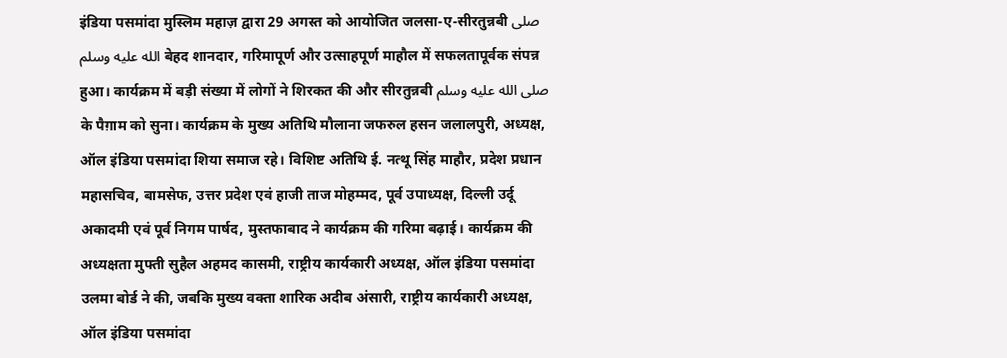इंडिया पसमांदा मुस्लिम महाज़ द्वारा 29 अगस्त को आयोजित जलसा-ए-सीरतुन्नबी صلى الله عليه وسلم बेहद शानदार, गरिमापूर्ण और उत्साहपूर्ण माहौल में सफलतापूर्वक संपन्न हुआ। कार्यक्रम में बड़ी संख्या में लोगों ने शिरकत की और सीरतुन्नबी صلى الله عليه وسلم के पैग़ाम को सुना। कार्यक्रम के मुख्य अतिथि मौलाना जफरुल हसन जलालपुरी, अध्यक्ष, ऑल इंडिया पसमांदा शिया समाज रहे। विशिष्ट अतिथि ई. नत्थू सिंह माहौर, प्रदेश प्रधान महासचिव, बामसेफ, उत्तर प्रदेश एवं हाजी ताज मोहम्मद, पूर्व उपाध्यक्ष, दिल्ली उर्दू अकादमी एवं पूर्व निगम पार्षद, मुस्तफाबाद ने कार्यक्रम की गरिमा बढ़ाई। कार्यक्रम की अध्यक्षता मुफ्ती सुहैल अहमद कासमी, राष्ट्रीय कार्यकारी अध्यक्ष, ऑल इंडिया पसमांदा उलमा बोर्ड ने की, जबकि मुख्य वक्ता शारिक अदीब अंसारी, राष्ट्रीय कार्यकारी अध्यक्ष, ऑल इंडिया पसमांदा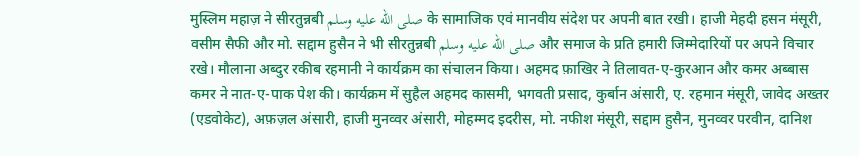मुस्लिम महाज़ ने सीरतुन्नबी صلى الله عليه وسلم के सामाजिक एवं मानवीय संदेश पर अपनी बात रखी। हाजी मेहदी हसन मंसूरी, वसीम सैफी और मो. सद्दाम हुसैन ने भी सीरतुन्नबी صلى الله عليه وسلم और समाज के प्रति हमारी जिम्मेदारियों पर अपने विचार रखे। मौलाना अब्दुर रकीब रहमानी ने कार्यक्रम का संचालन किया। अहमद फ़ाखिर ने तिलावत-ए-कुरआन और कमर अब्बास कमर ने नात-ए-पाक पेश की। कार्यक्रम में सुहैल अहमद कासमी, भगवती प्रसाद, कुर्बान अंसारी, ए. रहमान मंसूरी, जावेद अख्तर (एडवोकेट), अफ़ज़ल अंसारी, हाजी मुनव्वर अंसारी, मोहम्मद इदरीस, मो. नफीश मंसूरी, सद्दाम हुसैन, मुनव्वर परवीन, दानिश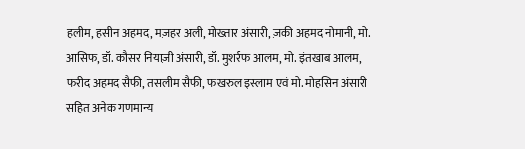हलीम, हसीन अहमद, मज़हर अली, मोख्तार अंसारी, ज़की अहमद नोमानी, मो. आसिफ, डॉ. कौसर नियाज़ी अंसारी, डॉ. मुशर्रफ आलम, मो. इंतखाब आलम, फरीद अहमद सैफी, तसलीम सैफी, फखरुल इस्लाम एवं मो. मोहसिन अंसारी सहित अनेक गणमान्य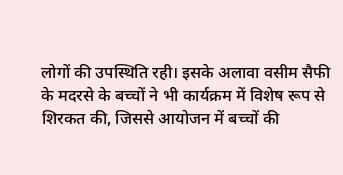लोगों की उपस्थिति रही। इसके अलावा वसीम सैफी के मदरसे के बच्चों ने भी कार्यक्रम में विशेष रूप से शिरकत की, जिससे आयोजन में बच्चों की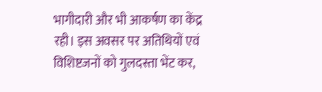भागीदारी और भी आकर्षण का केंद्र रही। इस अवसर पर अतिथियों एवं विशिष्टजनों को गुलदस्ता भेंट कर,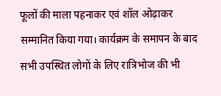फूलों की माला पहनाकर एवं शॉल ओढ़ाकर सम्मानित किया गया। कार्यक्रम के समापन के बाद सभी उपस्थित लोगों के लिए रात्रिभोज की भी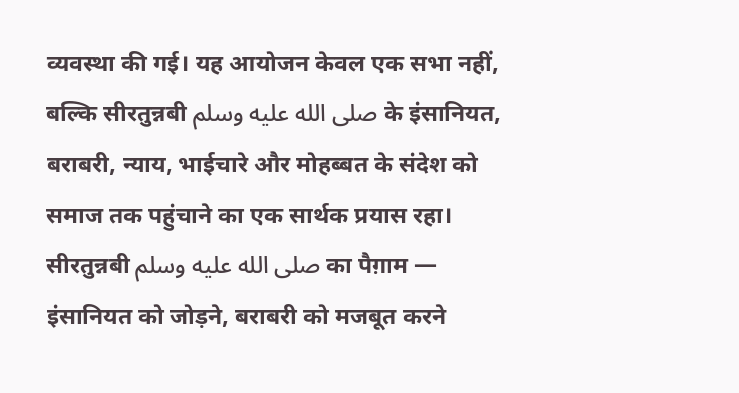व्यवस्था की गई। यह आयोजन केवल एक सभा नहीं, बल्कि सीरतुन्नबी صلى الله عليه وسلم के इंसानियत, बराबरी, न्याय, भाईचारे और मोहब्बत के संदेश को समाज तक पहुंचाने का एक सार्थक प्रयास रहा। सीरतुन्नबी صلى الله عليه وسلم का पैग़ाम — इंसानियत को जोड़ने, बराबरी को मजबूत करने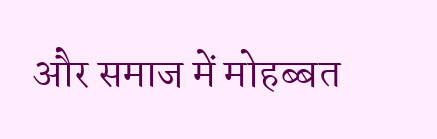और समाज में मोहब्बत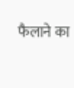फैलाने का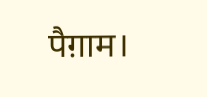पैग़ाम।